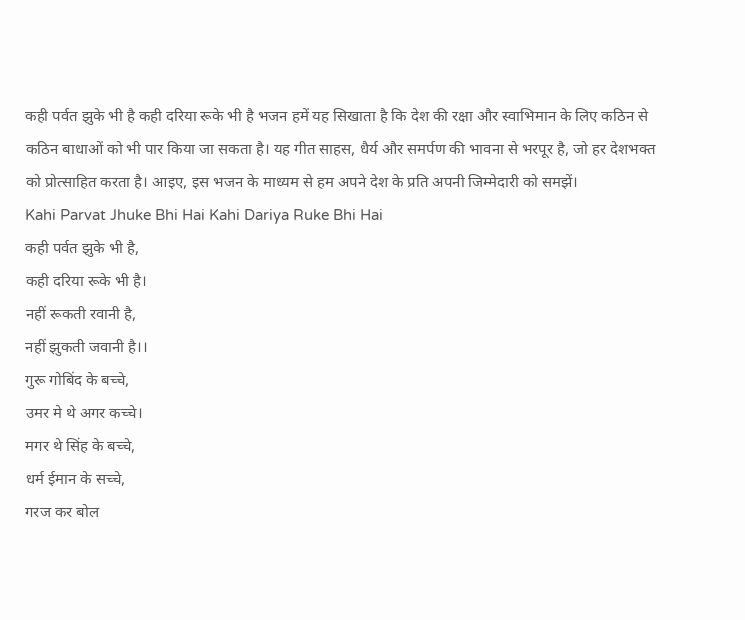कही पर्वत झुके भी है कही दरिया रूके भी है भजन हमें यह सिखाता है कि देश की रक्षा और स्वाभिमान के लिए कठिन से कठिन बाधाओं को भी पार किया जा सकता है। यह गीत साहस, धैर्य और समर्पण की भावना से भरपूर है, जो हर देशभक्त को प्रोत्साहित करता है। आइए, इस भजन के माध्यम से हम अपने देश के प्रति अपनी जिम्मेदारी को समझें।
Kahi Parvat Jhuke Bhi Hai Kahi Dariya Ruke Bhi Hai
कही पर्वत झुके भी है,
कही दरिया रूके भी है।
नहीं रूकती रवानी है,
नहीं झुकती जवानी है।।
गुरू गोबिंद के बच्चे,
उमर मे थे अगर कच्चे।
मगर थे सिंह के बच्चे,
धर्म ईमान के सच्चे,
गरज कर बोल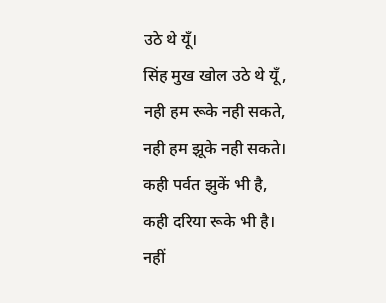उठे थे यूँ।
सिंह मुख खोल उठे थे यूँ,
नही हम रूके नही सकते,
नही हम झूके नही सकते।
कही पर्वत झुकें भी है,
कही दरिया रूके भी है।
नहीं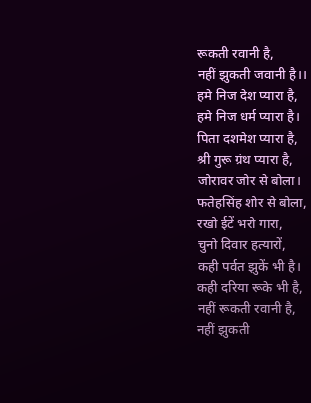रूकती रवानी है,
नहीं झुकती जवानी है।।
हमे निज देश प्यारा है,
हमे निज धर्म प्यारा है।
पिता दशमेश प्यारा है,
श्री गुरू ग्रंथ प्यारा है,
जोरावर जोर से बोला।
फतेहसिंह शोर से बोला,
रखो ईटें भरो गारा,
चुनो दिवार हत्यारों,
कही पर्वत झुकें भी है।
कही दरिया रूके भी है,
नहीं रूकती रवानी है,
नहीं झुकती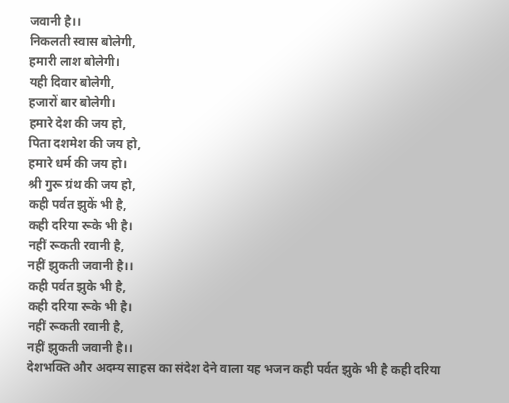जवानी है।।
निकलती स्वास बोलेगी,
हमारी लाश बोलेगी।
यही दिवार बोलेगी,
हजारों बार बोलेगी।
हमारे देश की जय हो,
पिता दशमेश की जय हो,
हमारे धर्म की जय हो।
श्री गुरू ग्रंथ की जय हो,
कही पर्वत झुकें भी है,
कही दरिया रूके भी है।
नहीं रूकती रवानी है,
नहीं झुकती जवानी है।।
कही पर्वत झुके भी है,
कही दरिया रूके भी है।
नहीं रूकती रवानी है,
नहीं झुकती जवानी है।।
देशभक्ति और अदम्य साहस का संदेश देने वाला यह भजन कही पर्वत झुके भी है कही दरिया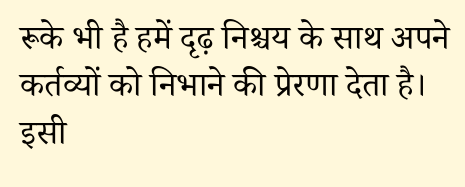रूके भी है हमें दृढ़ निश्चय के साथ अपने कर्तव्यों को निभाने की प्रेरणा देता है। इसी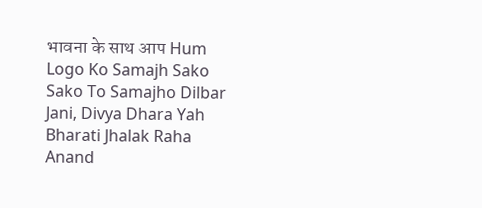भावना के साथ आप Hum Logo Ko Samajh Sako Sako To Samajho Dilbar Jani, Divya Dhara Yah Bharati Jhalak Raha Anand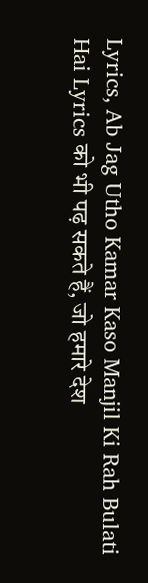Lyrics, Ab Jag Utho Kamar Kaso Manjil Ki Rah Bulati Hai Lyrics को भी पढ़ सकते हैं, जो हमारे देश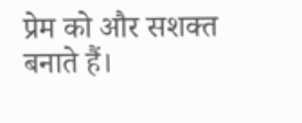प्रेम को और सशक्त बनाते हैं।